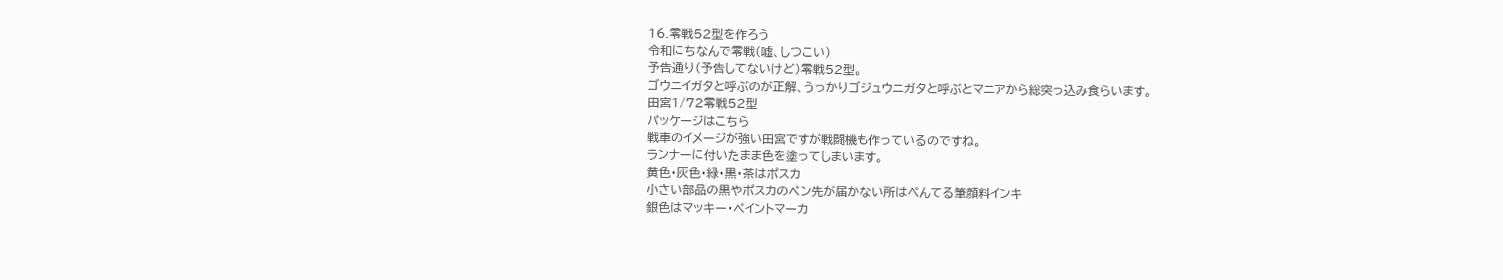16.零戦52型を作ろう
令和にちなんで零戦(嘘、しつこい)
予告通り(予告してないけど)零戦52型。
ゴウニイガタと呼ぶのが正解、うっかりゴジュウニガタと呼ぶとマニアから総突っ込み食らいます。
田宮1/72零戦52型
パッケージはこちら
戦車のイメージが強い田宮ですが戦闘機も作っているのですね。
ランナーに付いたまま色を塗ってしまいます。
黄色・灰色・緑・黒・茶はポスカ
小さい部品の黒やポスカのペン先が届かない所はぺんてる筆顔料インキ
銀色はマッキー・ペイントマーカ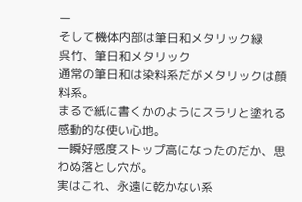ー
そして機体内部は筆日和メタリック緑
呉竹、筆日和メタリック
通常の筆日和は染料系だがメタリックは顔料系。
まるで紙に書くかのようにスラリと塗れる感動的な使い心地。
一瞬好感度ストップ高になったのだか、思わぬ落とし穴が。
実はこれ、永遠に乾かない系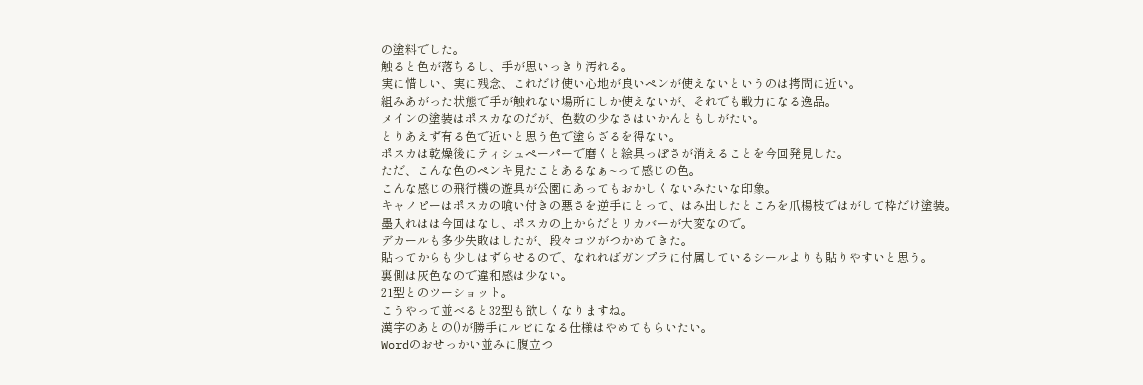の塗料でした。
触ると色が落ちるし、手が思いっきり汚れる。
実に惜しい、実に残念、これだけ使い心地が良いペンが使えないというのは拷問に近い。
組みあがった状態で手が触れない場所にしか使えないが、それでも戦力になる逸品。
メインの塗装はポスカなのだが、色数の少なさはいかんともしがたい。
とりあえず有る色で近いと思う色で塗らざるを得ない。
ポスカは乾燥後にティシュペーパーで磨くと絵具っぽさが消えることを今回発見した。
ただ、こんな色のペンキ見たことあるなぁ~って感じの色。
こんな感じの飛行機の遊具が公園にあってもおかしくないみたいな印象。
キャノピーはポスカの喰い付きの悪さを逆手にとって、はみ出したところを爪楊枝ではがして枠だけ塗装。
墨入れはは今回はなし、ポスカの上からだとリカバーが大変なので。
デカールも多少失敗はしたが、段々コツがつかめてきた。
貼ってからも少しはずらせるので、なれればガンプラに付属しているシールよりも貼りやすいと思う。
裏側は灰色なので違和感は少ない。
21型とのツーショット。
こうやって並べると32型も欲しくなりますね。
漢字のあとの()が勝手にルビになる仕様はやめてもらいたい。
Wordのおせっかい並みに腹立つ